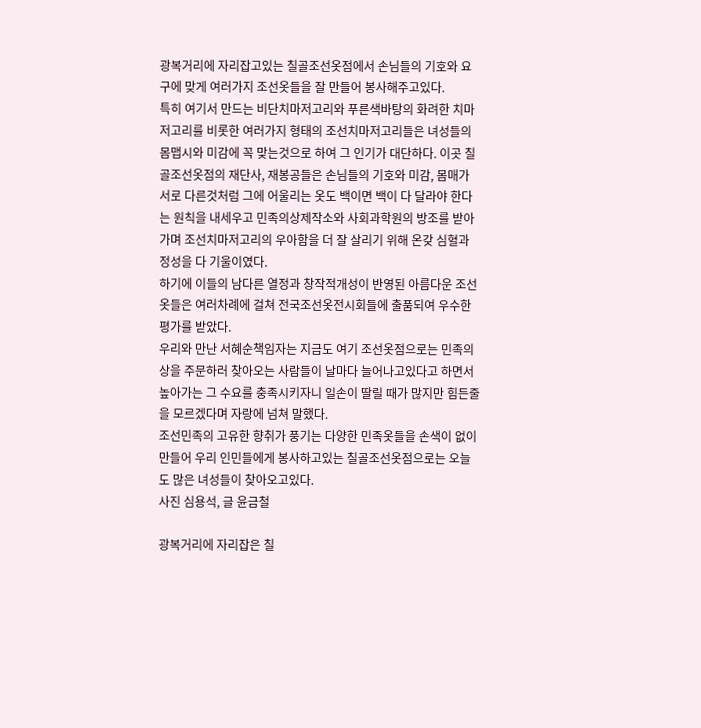광복거리에 자리잡고있는 칠골조선옷점에서 손님들의 기호와 요구에 맞게 여러가지 조선옷들을 잘 만들어 봉사해주고있다.
특히 여기서 만드는 비단치마저고리와 푸른색바탕의 화려한 치마저고리를 비롯한 여러가지 형태의 조선치마저고리들은 녀성들의 몸맵시와 미감에 꼭 맞는것으로 하여 그 인기가 대단하다. 이곳 칠골조선옷점의 재단사, 재봉공들은 손님들의 기호와 미감, 몸매가 서로 다른것처럼 그에 어울리는 옷도 백이면 백이 다 달라야 한다는 원칙을 내세우고 민족의상제작소와 사회과학원의 방조를 받아가며 조선치마저고리의 우아함을 더 잘 살리기 위해 온갖 심혈과 정성을 다 기울이였다.
하기에 이들의 남다른 열정과 창작적개성이 반영된 아름다운 조선옷들은 여러차례에 걸쳐 전국조선옷전시회들에 출품되여 우수한 평가를 받았다.
우리와 만난 서혜순책임자는 지금도 여기 조선옷점으로는 민족의상을 주문하러 찾아오는 사람들이 날마다 늘어나고있다고 하면서 높아가는 그 수요를 충족시키자니 일손이 딸릴 때가 많지만 힘든줄을 모르겠다며 자랑에 넘쳐 말했다.
조선민족의 고유한 향취가 풍기는 다양한 민족옷들을 손색이 없이 만들어 우리 인민들에게 봉사하고있는 칠골조선옷점으로는 오늘도 많은 녀성들이 찾아오고있다.
사진 심용석, 글 윤금철

광복거리에 자리잡은 칠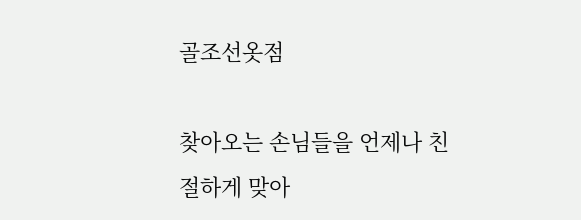골조선옷점

찾아오는 손님들을 언제나 친절하게 맞아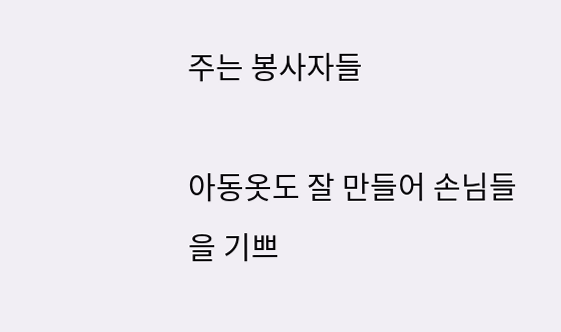주는 봉사자들

아동옷도 잘 만들어 손님들을 기쁘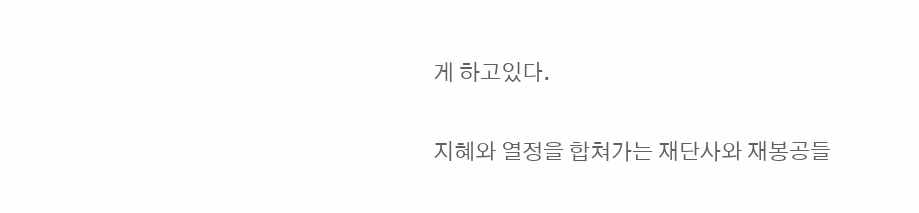게 하고있다.

지혜와 열정을 합쳐가는 재단사와 재봉공들